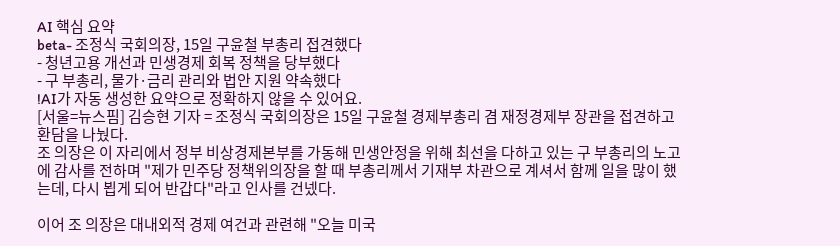AI 핵심 요약
beta- 조정식 국회의장, 15일 구윤철 부총리 접견했다
- 청년고용 개선과 민생경제 회복 정책을 당부했다
- 구 부총리, 물가·금리 관리와 법안 지원 약속했다
!AI가 자동 생성한 요약으로 정확하지 않을 수 있어요.
[서울=뉴스핌] 김승현 기자 = 조정식 국회의장은 15일 구윤철 경제부총리 겸 재정경제부 장관을 접견하고 환담을 나눴다.
조 의장은 이 자리에서 정부 비상경제본부를 가동해 민생안정을 위해 최선을 다하고 있는 구 부총리의 노고에 감사를 전하며 "제가 민주당 정책위의장을 할 때 부총리께서 기재부 차관으로 계셔서 함께 일을 많이 했는데, 다시 뵙게 되어 반갑다"라고 인사를 건넸다.

이어 조 의장은 대내외적 경제 여건과 관련해 "오늘 미국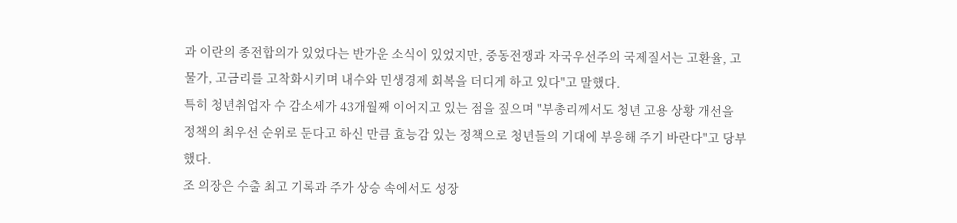과 이란의 종전합의가 있었다는 반가운 소식이 있었지만, 중동전쟁과 자국우선주의 국제질서는 고환율, 고물가, 고금리를 고착화시키며 내수와 민생경제 회복을 더디게 하고 있다"고 말했다.
특히 청년취업자 수 감소세가 43개월째 이어지고 있는 점을 짚으며 "부총리께서도 청년 고용 상황 개선을 정책의 최우선 순위로 둔다고 하신 만큼 효능감 있는 정책으로 청년들의 기대에 부응해 주기 바란다"고 당부했다.
조 의장은 수출 최고 기록과 주가 상승 속에서도 성장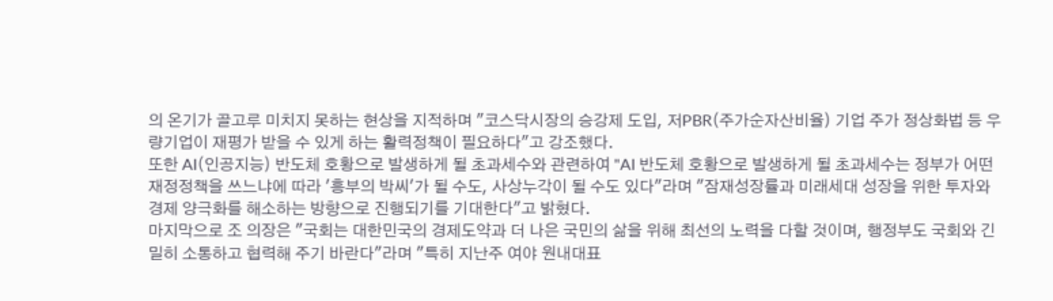의 온기가 골고루 미치지 못하는 현상을 지적하며 "코스닥시장의 승강제 도입, 저PBR(주가순자산비율) 기업 주가 정상화법 등 우량기업이 재평가 받을 수 있게 하는 활력정책이 필요하다"고 강조했다.
또한 AI(인공지능) 반도체 호황으로 발생하게 될 초과세수와 관련하여 "AI 반도체 호황으로 발생하게 될 초과세수는 정부가 어떤 재정정책을 쓰느냐에 따라 '흥부의 박씨'가 될 수도, 사상누각이 될 수도 있다"라며 "잠재성장률과 미래세대 성장을 위한 투자와 경제 양극화를 해소하는 방향으로 진행되기를 기대한다"고 밝혔다.
마지막으로 조 의장은 "국회는 대한민국의 경제도약과 더 나은 국민의 삶을 위해 최선의 노력을 다할 것이며, 행정부도 국회와 긴밀히 소통하고 협력해 주기 바란다"라며 "특히 지난주 여야 원내대표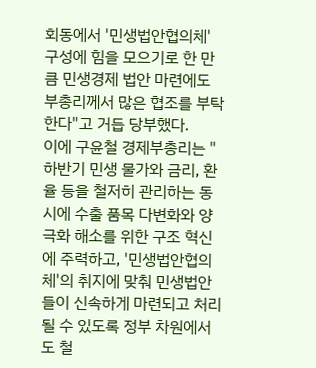회동에서 '민생법안협의체' 구성에 힘을 모으기로 한 만큼 민생경제 법안 마련에도 부총리께서 많은 협조를 부탁한다"고 거듭 당부했다.
이에 구윤철 경제부총리는 "하반기 민생 물가와 금리, 환율 등을 철저히 관리하는 동시에 수출 품목 다변화와 양극화 해소를 위한 구조 혁신에 주력하고, '민생법안협의체'의 취지에 맞춰 민생법안들이 신속하게 마련되고 처리될 수 있도록 정부 차원에서도 철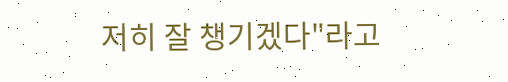저히 잘 챙기겠다"라고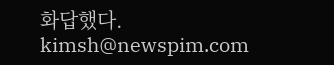화답했다.
kimsh@newspim.com